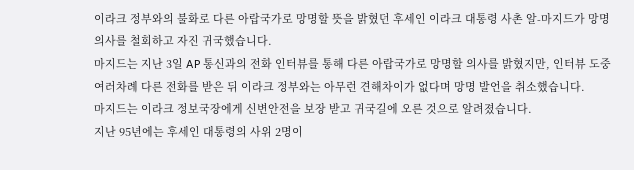이라크 정부와의 불화로 다른 아랍국가로 망명할 뜻을 밝혔던 후세인 이라크 대통령 사촌 알-마지드가 망명의사를 철회하고 자진 귀국했습니다.
마지드는 지난 3일 AP 통신과의 전화 인터뷰를 통해 다른 아랍국가로 망명할 의사를 밝혔지만, 인터뷰 도중 여러차례 다른 전화를 받은 뒤 이라크 정부와는 아무런 견해차이가 없다며 망명 발언을 취소했습니다.
마지드는 이라크 정보국장에게 신변안전을 보장 받고 귀국길에 오른 것으로 알려졌습니다.
지난 95년에는 후세인 대통령의 사위 2명이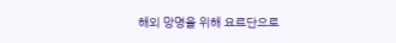해외 망명을 위해 요르단으로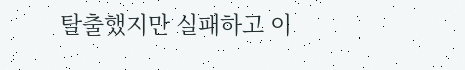탈출했지만 실패하고 이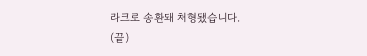라크로 송환돼 처형됐습니다.
(끝)